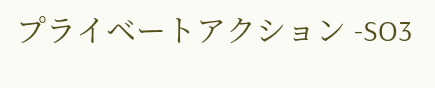プライベートアクション -SO3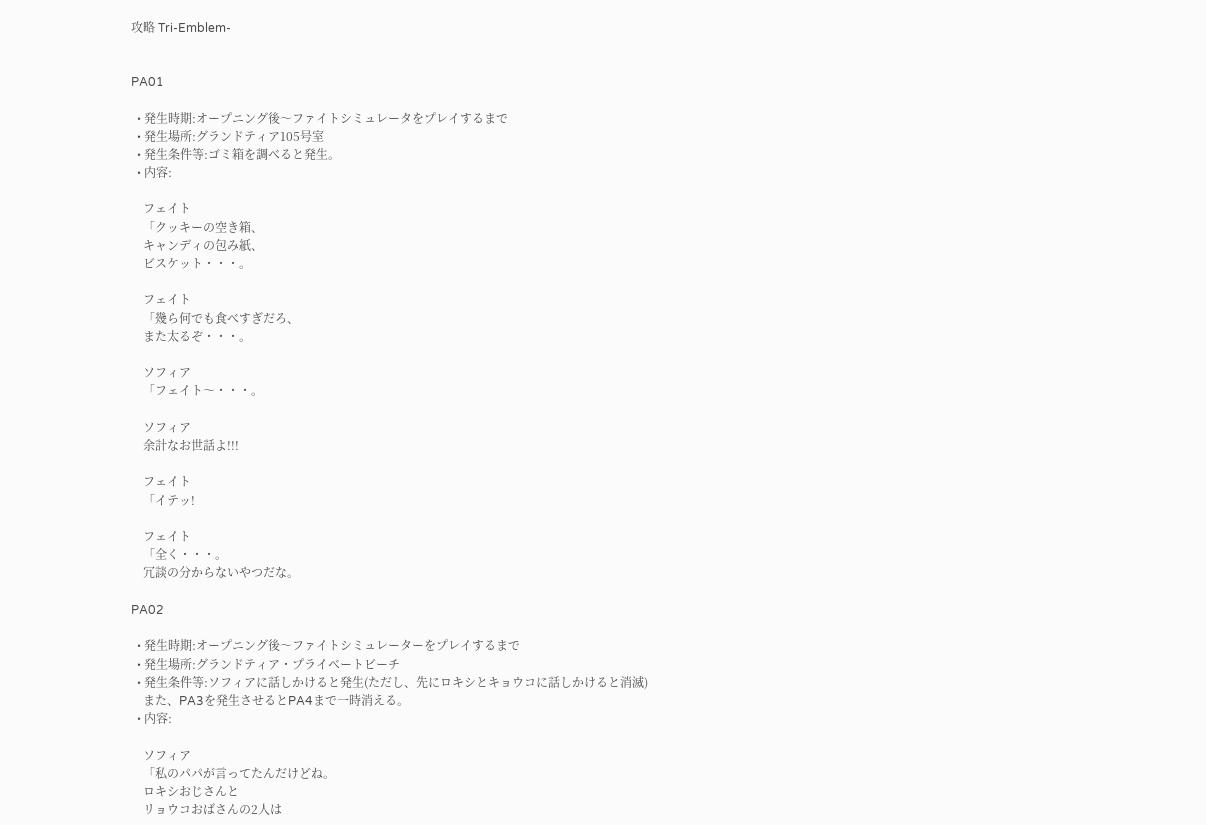攻略 Tri-Emblem-


PA01

  • 発生時期:オープニング後〜ファイトシミュレータをプレイするまで
  • 発生場所:グランドティア105号室
  • 発生条件等:ゴミ箱を調べると発生。
  • 内容:

    フェイト
    「クッキーの空き箱、
    キャンディの包み紙、
    ビスケット・・・。

    フェイト
    「幾ら何でも食べすぎだろ、
    また太るぞ・・・。

    ソフィア
    「フェイト〜・・・。

    ソフィア
    余計なお世話よ!!!

    フェイト
    「イテッ!

    フェイト
    「全く・・・。
    冗談の分からないやつだな。

PA02

  • 発生時期:オープニング後〜ファイトシミュレーターをプレイするまで
  • 発生場所:グランドティア・プライベートビーチ
  • 発生条件等:ソフィアに話しかけると発生(ただし、先にロキシとキョウコに話しかけると消滅)
    また、PA3を発生させるとPA4まで一時消える。
  • 内容:

    ソフィア
    「私のパパが言ってたんだけどね。
    ロキシおじさんと
    リョウコおばさんの2人は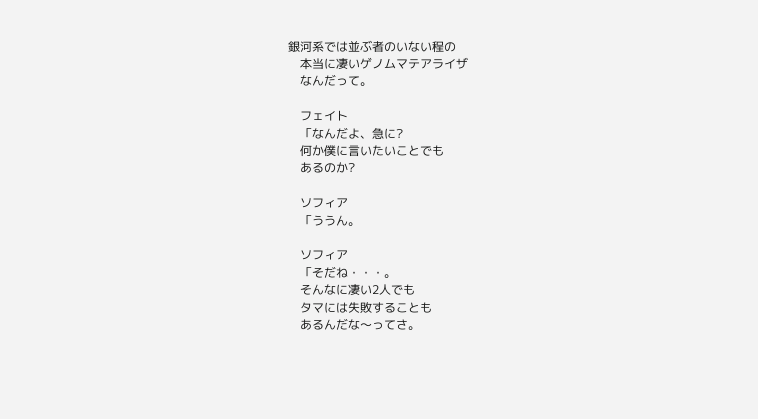銀河系では並ぶ者のいない程の
    本当に凄いゲノムマテアライザ
    なんだって。

    フェイト
    「なんだよ、急に?
    何か僕に言いたいことでも
    あるのか?

    ソフィア
    「ううん。

    ソフィア
    「そだね・・・。
    そんなに凄い2人でも
    タマには失敗することも
    あるんだな〜ってさ。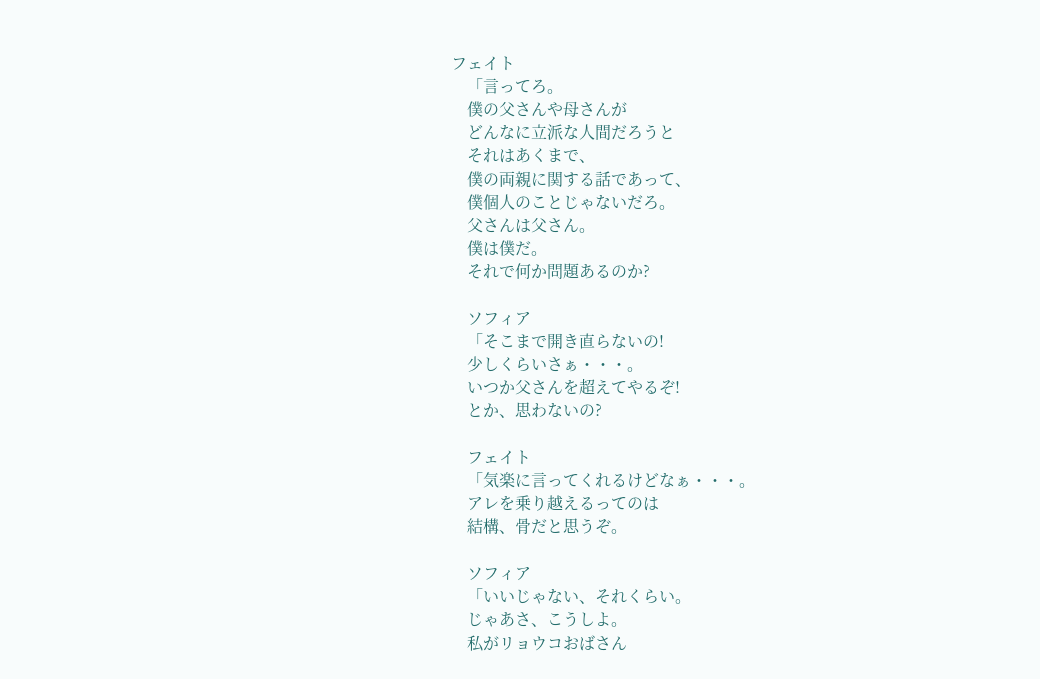フェイト
    「言ってろ。
    僕の父さんや母さんが
    どんなに立派な人間だろうと
    それはあくまで、
    僕の両親に関する話であって、
    僕個人のことじゃないだろ。
    父さんは父さん。
    僕は僕だ。
    それで何か問題あるのか?

    ソフィア
    「そこまで開き直らないの!
    少しくらいさぁ・・・。
    いつか父さんを超えてやるぞ!
    とか、思わないの?

    フェイト
    「気楽に言ってくれるけどなぁ・・・。
    アレを乗り越えるってのは
    結構、骨だと思うぞ。

    ソフィア
    「いいじゃない、それくらい。
    じゃあさ、こうしよ。
    私がリョウコおばさん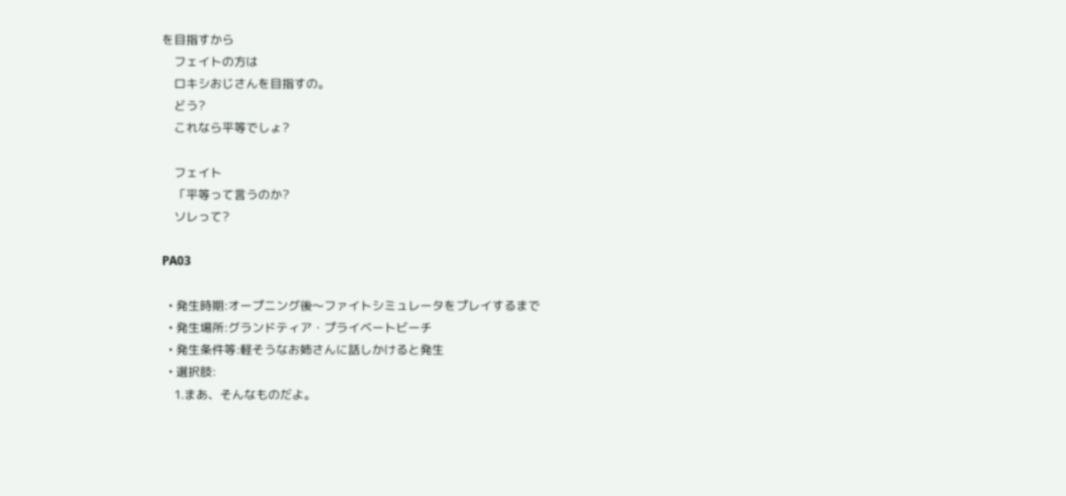を目指すから
    フェイトの方は
    ロキシおじさんを目指すの。
    どう?
    これなら平等でしょ?

    フェイト
    「平等って言うのか?
    ソレって?

PA03

  • 発生時期:オープニング後〜ファイトシミュレータをプレイするまで
  • 発生場所:グランドティア・プライベートビーチ
  • 発生条件等:軽そうなお姉さんに話しかけると発生
  • 選択肢:
    1.まあ、そんなものだよ。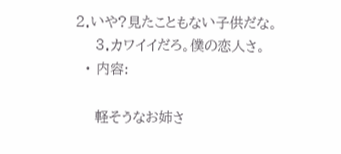2.いや?見たこともない子供だな。
    3.カワイイだろ。僕の恋人さ。
  • 内容:

    軽そうなお姉さ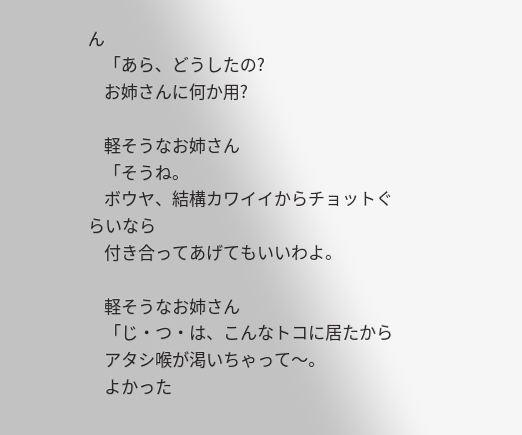ん
    「あら、どうしたの?
    お姉さんに何か用?

    軽そうなお姉さん
    「そうね。
    ボウヤ、結構カワイイからチョットぐらいなら
    付き合ってあげてもいいわよ。

    軽そうなお姉さん
    「じ・つ・は、こんなトコに居たから
    アタシ喉が渇いちゃって〜。
    よかった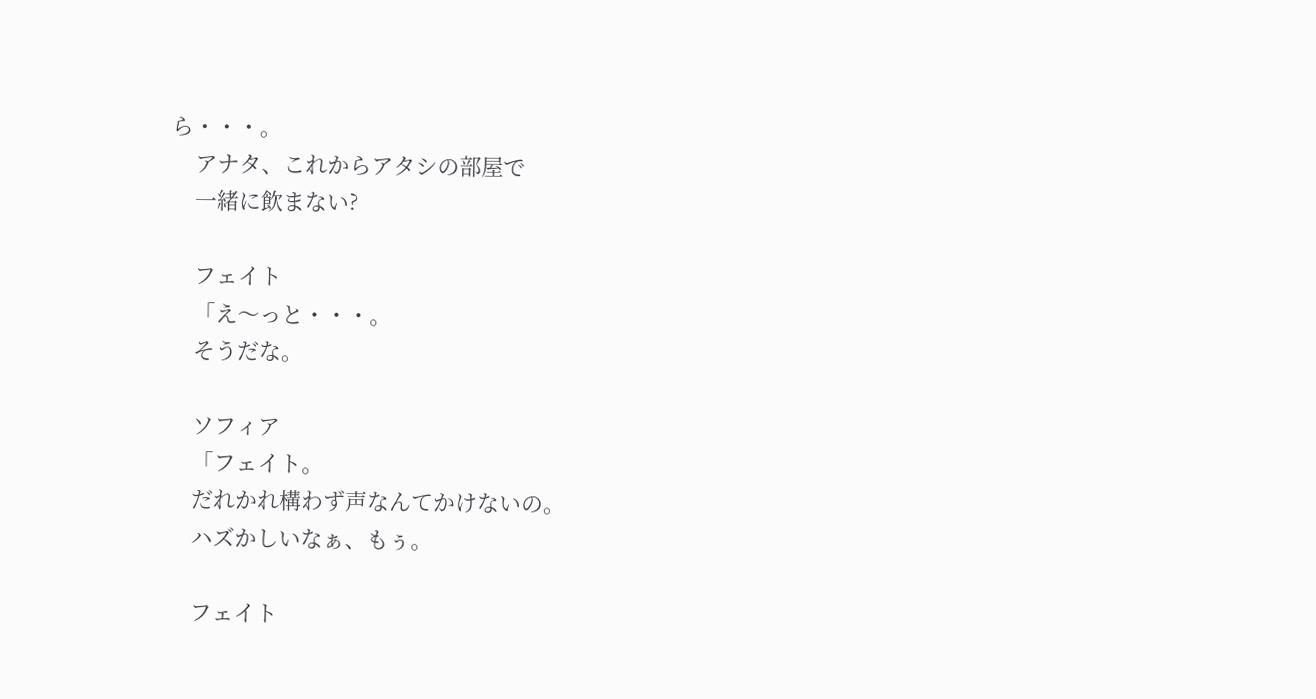ら・・・。
    アナタ、これからアタシの部屋で
    一緒に飲まない?

    フェイト
    「え〜っと・・・。
    そうだな。

    ソフィア
    「フェイト。
    だれかれ構わず声なんてかけないの。
    ハズかしいなぁ、もぅ。

    フェイト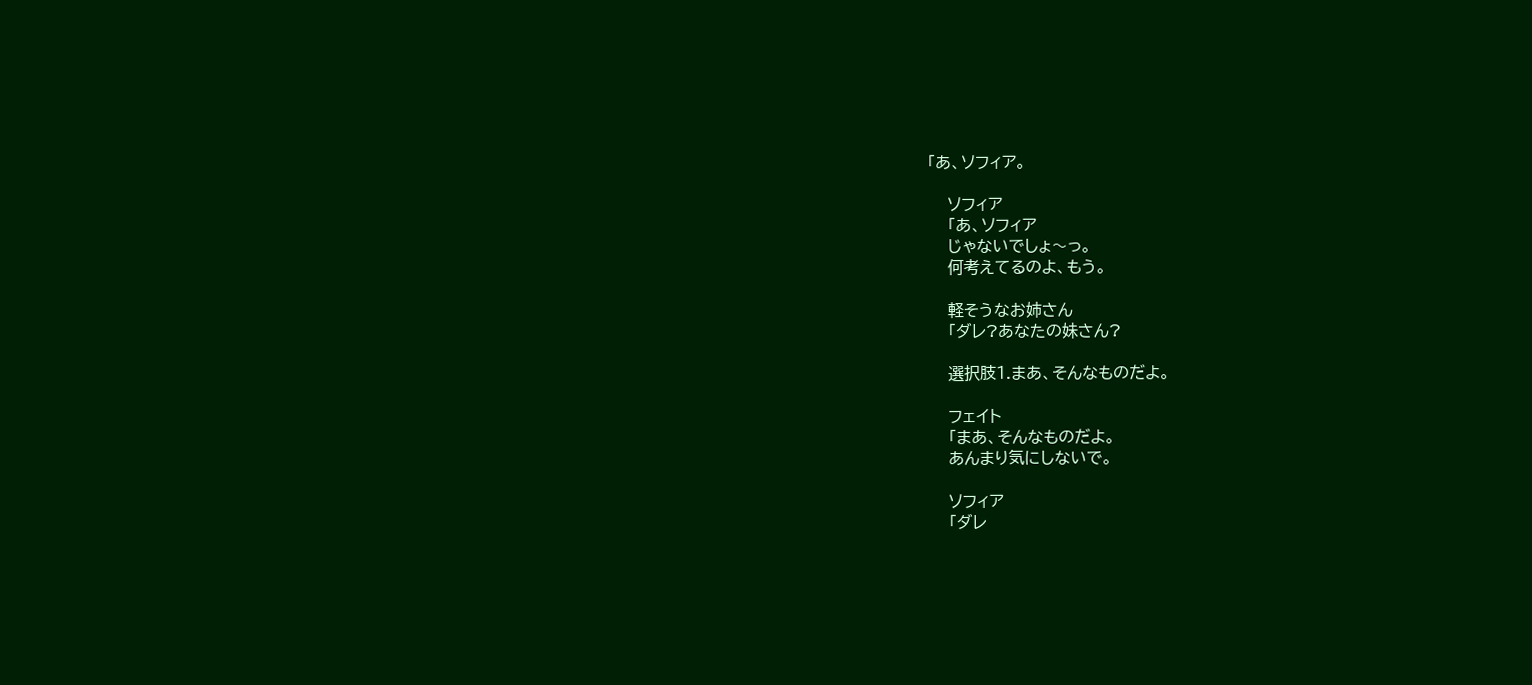「あ、ソフィア。

    ソフィア
    「あ、ソフィア
    じゃないでしょ〜っ。
    何考えてるのよ、もう。

    軽そうなお姉さん
    「ダレ?あなたの妹さん?

    選択肢1.まあ、そんなものだよ。

    フェイト
    「まあ、そんなものだよ。
    あんまり気にしないで。

    ソフィア
    「ダレ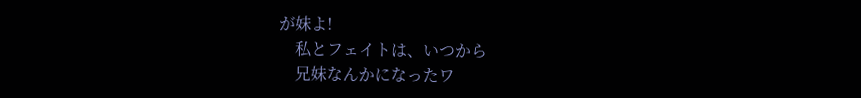が妹よ!
    私とフェイトは、いつから
    兄妹なんかになったワ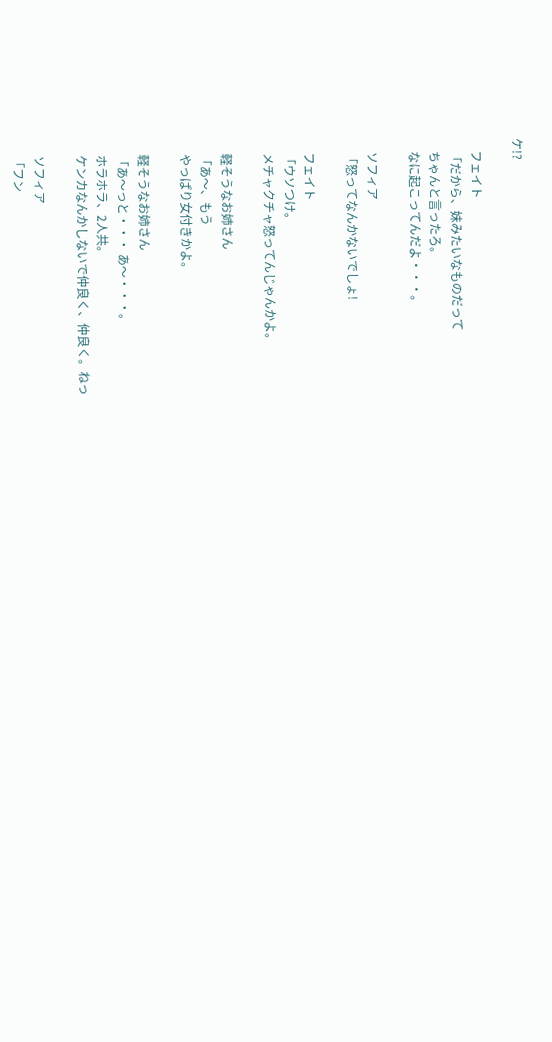ケ!?

    フェイト
    「だから、妹みたいなものだって
    ちゃんと言ったろ。
    なに起こってんだよ・・・。

    ソフィア
    「怒ってなんかないでしょ!

    フェイト
    「ウソつけ。
    メチャクチャ怒ってんじゃんかよ。

    軽そうなお姉さん
    「あ〜、もう
    やっぱり女付きかよ。

    軽そうなお姉さん
    「あ〜っと・・・ あ〜・・・。
    ホラホラ、2人共。
    ケンカなんかしないで仲良く、仲良く。ねっ

    ソフィア
    「フン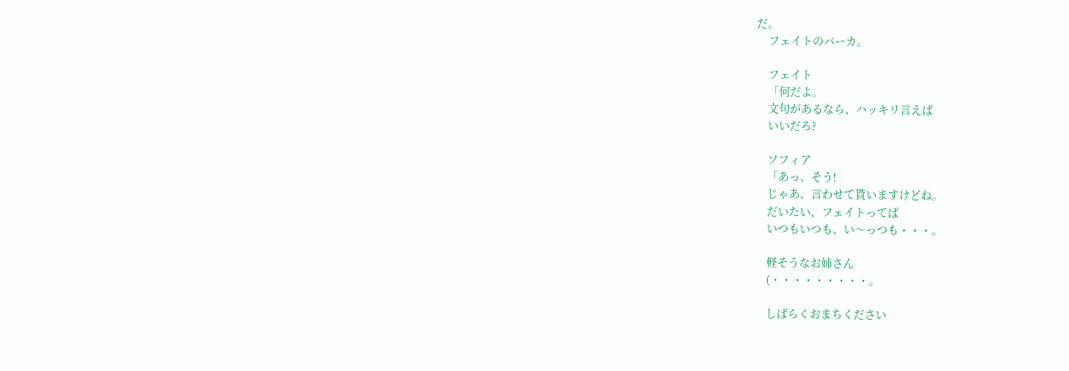だ。
    フェイトのバーカ。

    フェイト
    「何だよ。
    文句があるなら、ハッキリ言えば
    いいだろ?

    ソフィア
    「あっ、そう!
    じゃあ、言わせて貰いますけどね。
    だいたい、フェイトってば
    いつもいつも、い〜っつも・・・。

    軽そうなお姉さん
    (・・・・・・・・・。

    しばらくおまちください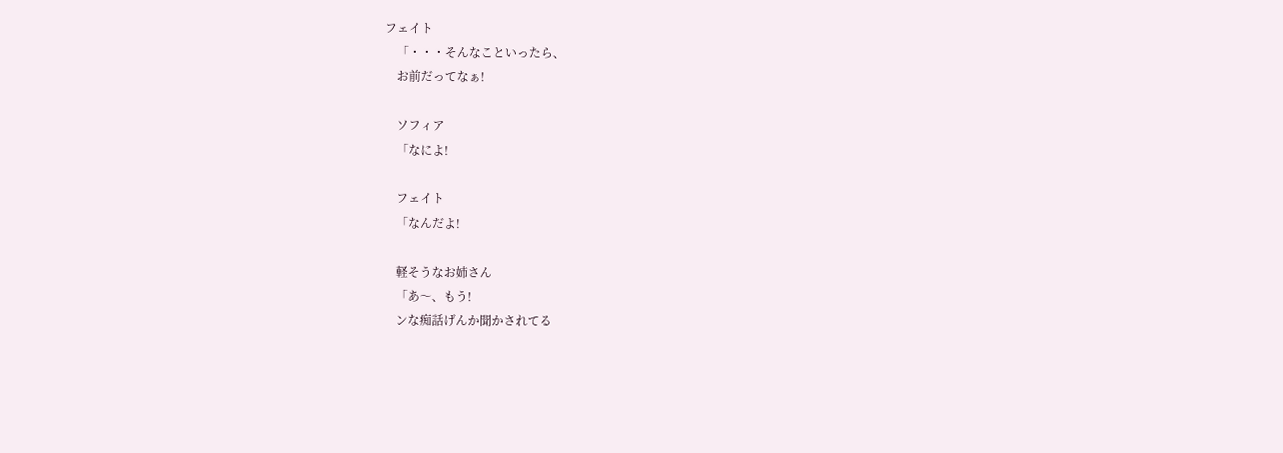フェイト
    「・・・そんなこといったら、
    お前だってなぁ!

    ソフィア
    「なによ!

    フェイト
    「なんだよ!

    軽そうなお姉さん
    「あ〜、もう!
    ンな痴話げんか聞かされてる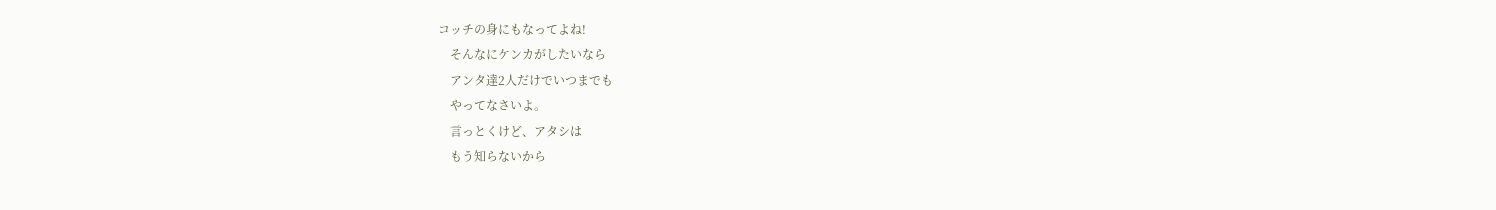コッチの身にもなってよね!
    そんなにケンカがしたいなら
    アンタ達2人だけでいつまでも
    やってなさいよ。
    言っとくけど、アタシは
    もう知らないから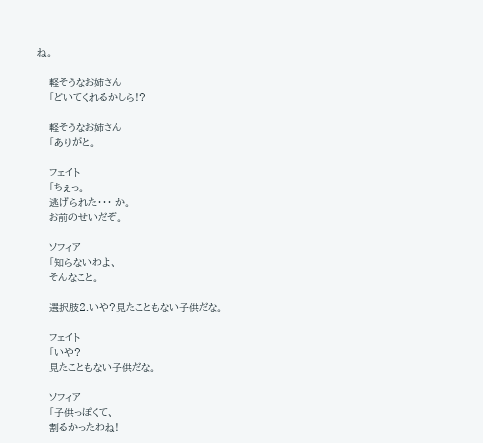ね。

    軽そうなお姉さん
    「どいてくれるかしら!?

    軽そうなお姉さん
    「ありがと。

    フェイト
    「ちぇっ。
    逃げられた・・・ か。
    お前のせいだぞ。

    ソフィア
    「知らないわよ、
    そんなこと。

    選択肢2.いや?見たこともない子供だな。

    フェイト
    「いや?
    見たこともない子供だな。

    ソフィア
    「子供っぽくて、
    割るかったわね!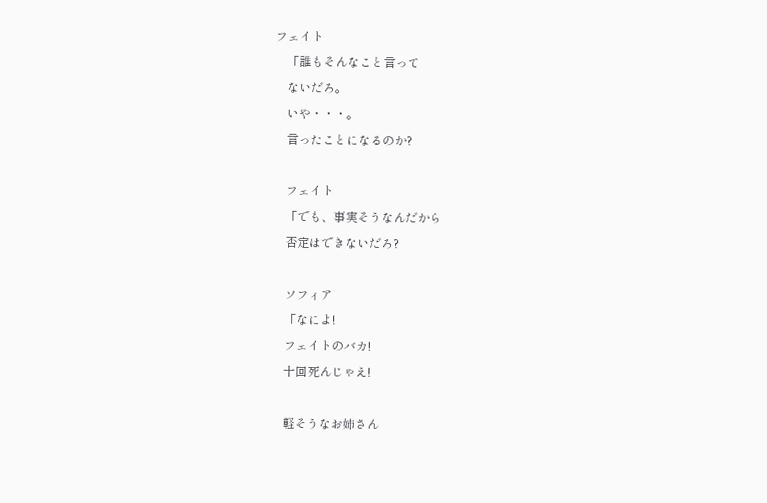フェイト
    「誰もそんなこと言って
    ないだろ。
    いや・・・。
    言ったことになるのか?

    フェイト
    「でも、事実そうなんだから
    否定はできないだろ?

    ソフィア
    「なによ!
    フェイトのバカ!
    十回死んじゃえ!

    軽そうなお姉さん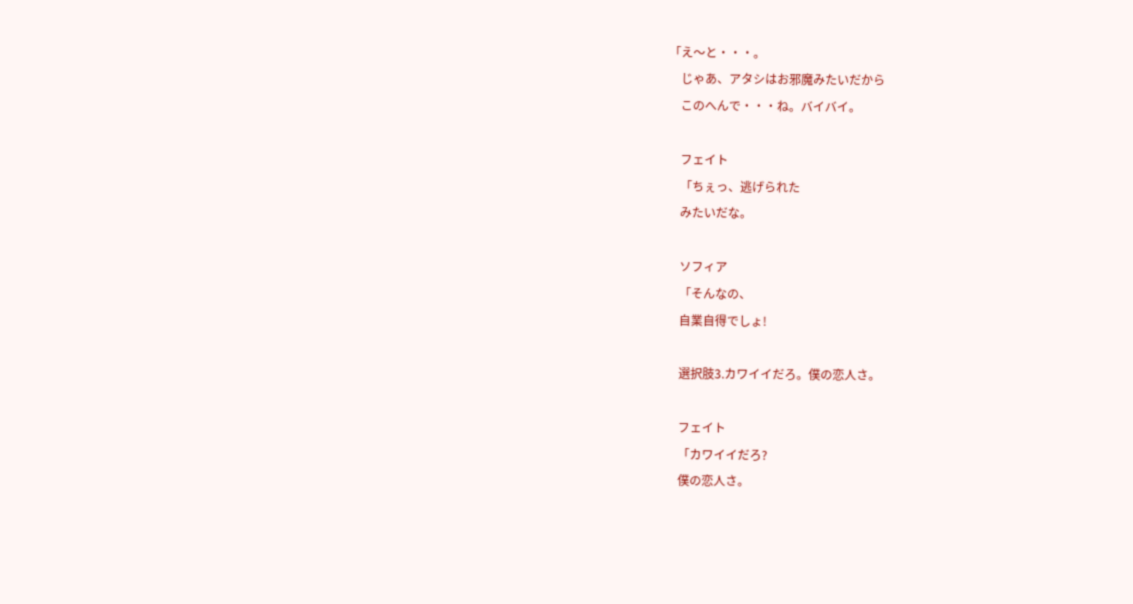「え〜と・・・。
    じゃあ、アタシはお邪魔みたいだから
    このへんで・・・ね。バイバイ。

    フェイト
    「ちぇっ、逃げられた
    みたいだな。

    ソフィア
    「そんなの、
    自業自得でしょ!

    選択肢3.カワイイだろ。僕の恋人さ。

    フェイト
    「カワイイだろ?
    僕の恋人さ。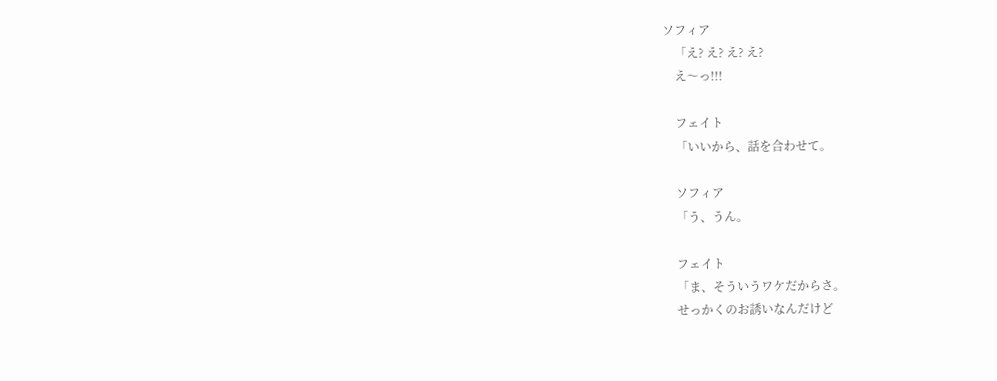ソフィア
    「え? え? え? え?
    え〜っ!!!

    フェイト
    「いいから、話を合わせて。

    ソフィア
    「う、うん。

    フェイト
    「ま、そういうワケだからさ。
    せっかくのお誘いなんだけど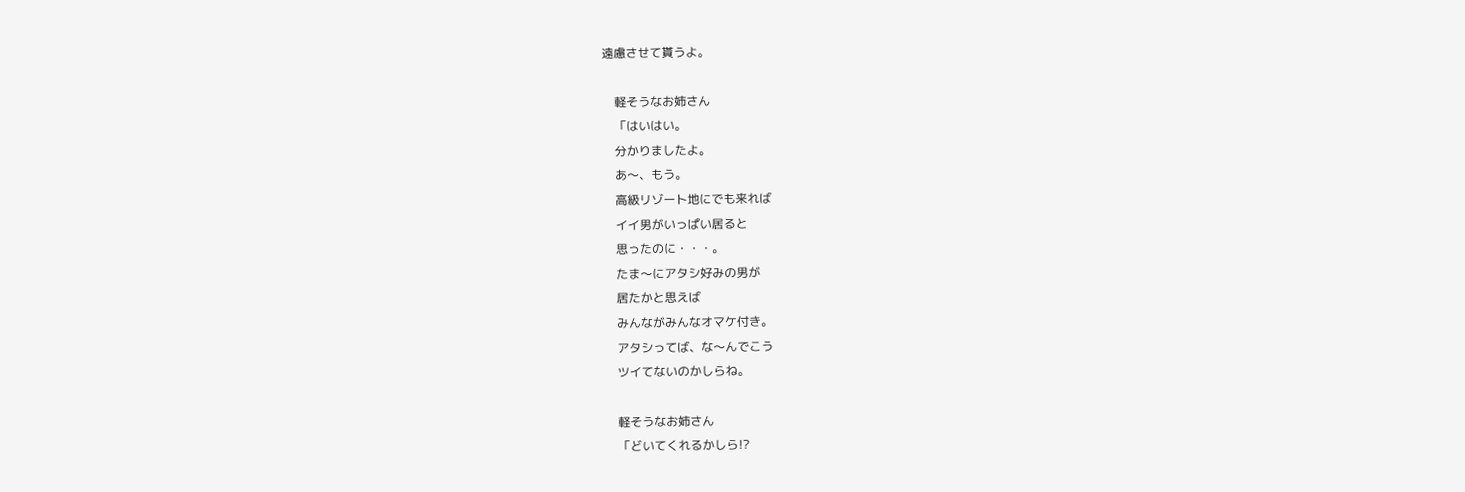遠慮させて貰うよ。

    軽そうなお姉さん
    「はいはい。
    分かりましたよ。
    あ〜、もう。
    高級リゾート地にでも来れば
    イイ男がいっぱい居ると
    思ったのに・・・。
    たま〜にアタシ好みの男が
    居たかと思えば
    みんながみんなオマケ付き。
    アタシってば、な〜んでこう
    ツイてないのかしらね。

    軽そうなお姉さん
    「どいてくれるかしら!?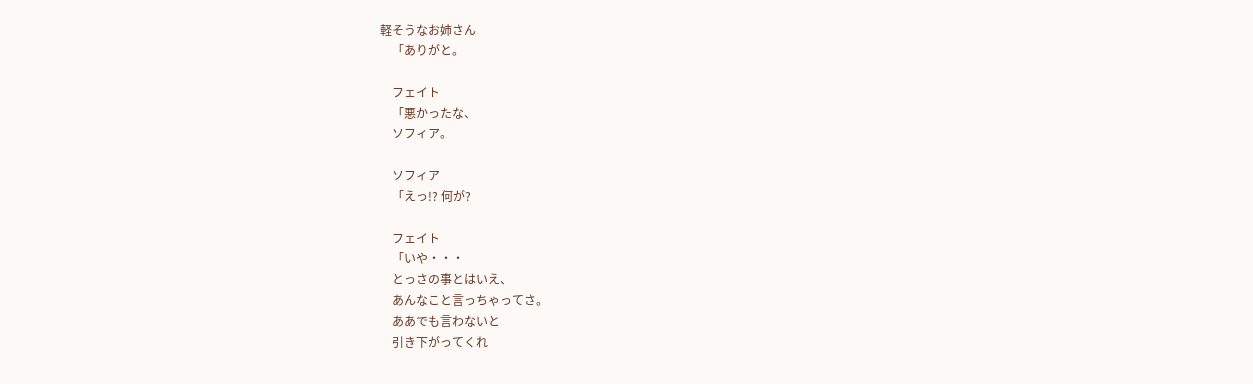軽そうなお姉さん
    「ありがと。

    フェイト
    「悪かったな、
    ソフィア。

    ソフィア
    「えっ!? 何が?

    フェイト
    「いや・・・
    とっさの事とはいえ、
    あんなこと言っちゃってさ。
    ああでも言わないと
    引き下がってくれ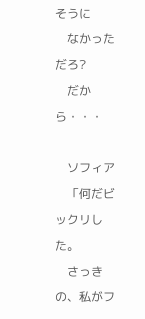そうに
    なかっただろ?
    だから・・・

    ソフィア
    「何だビックリした。
    さっきの、私がフ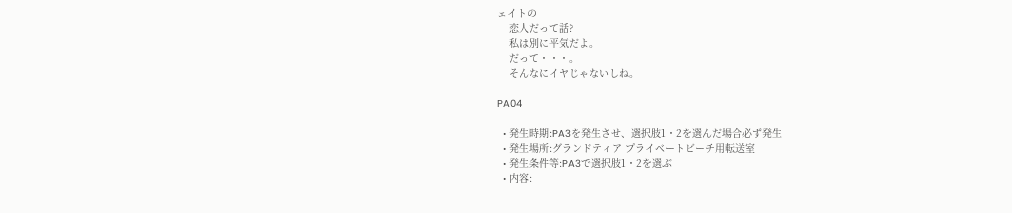ェイトの
    恋人だって話?
    私は別に平気だよ。
    だって・・・。
    そんなにイヤじゃないしね。

PA04

  • 発生時期:PA3を発生させ、選択肢1・2を選んだ場合必ず発生
  • 発生場所:グランドティア プライベートビーチ用転送室
  • 発生条件等:PA3で選択肢1・2を選ぶ
  • 内容: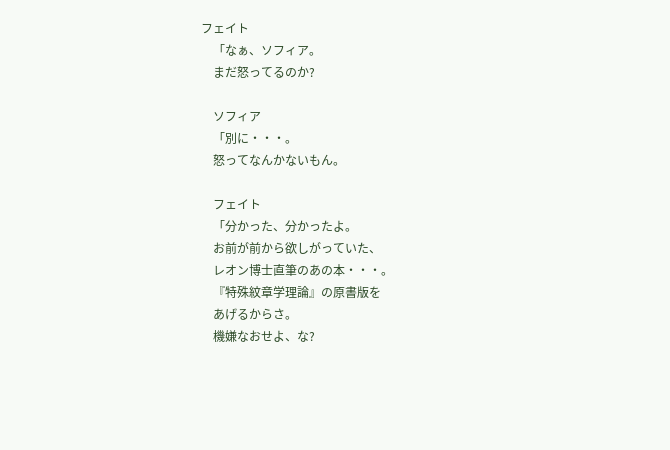フェイト
    「なぁ、ソフィア。
    まだ怒ってるのか?

    ソフィア
    「別に・・・。
    怒ってなんかないもん。

    フェイト
    「分かった、分かったよ。
    お前が前から欲しがっていた、
    レオン博士直筆のあの本・・・。
    『特殊紋章学理論』の原書版を
    あげるからさ。
    機嫌なおせよ、な?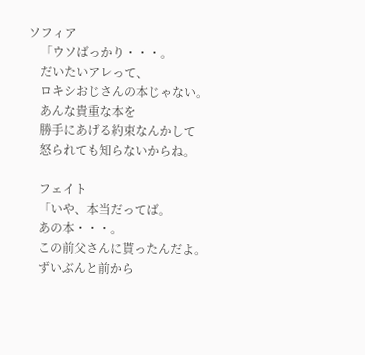ソフィア
    「ウソばっかり・・・。
    だいたいアレって、
    ロキシおじさんの本じゃない。
    あんな貴重な本を
    勝手にあげる約束なんかして
    怒られても知らないからね。

    フェイト
    「いや、本当だってば。
    あの本・・・。
    この前父さんに貰ったんだよ。
    ずいぶんと前から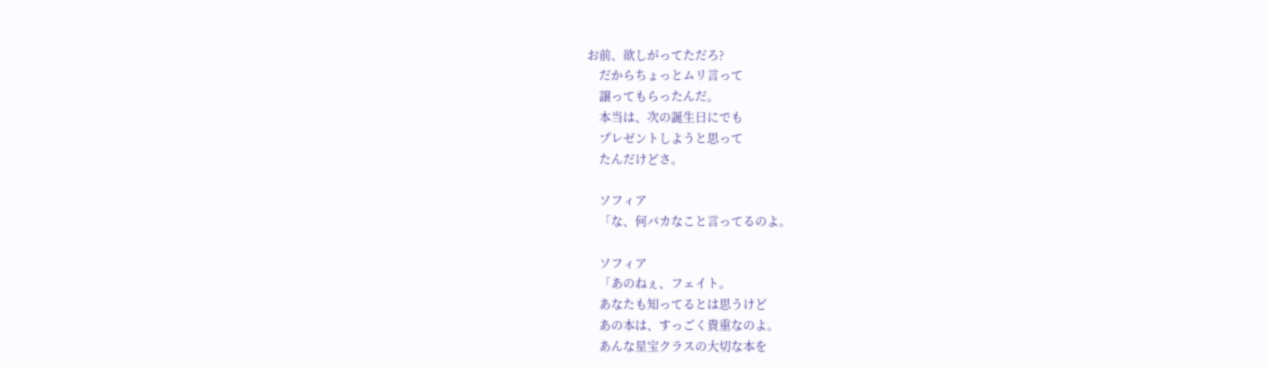お前、欲しがってただろ?
    だからちょっとムリ言って
    譲ってもらったんだ。
    本当は、次の誕生日にでも
    プレゼントしようと思って
    たんだけどさ。

    ソフィア
    「な、何バカなこと言ってるのよ。

    ソフィア
    「あのねぇ、フェイト。
    あなたも知ってるとは思うけど
    あの本は、すっごく貴重なのよ。
    あんな星宝クラスの大切な本を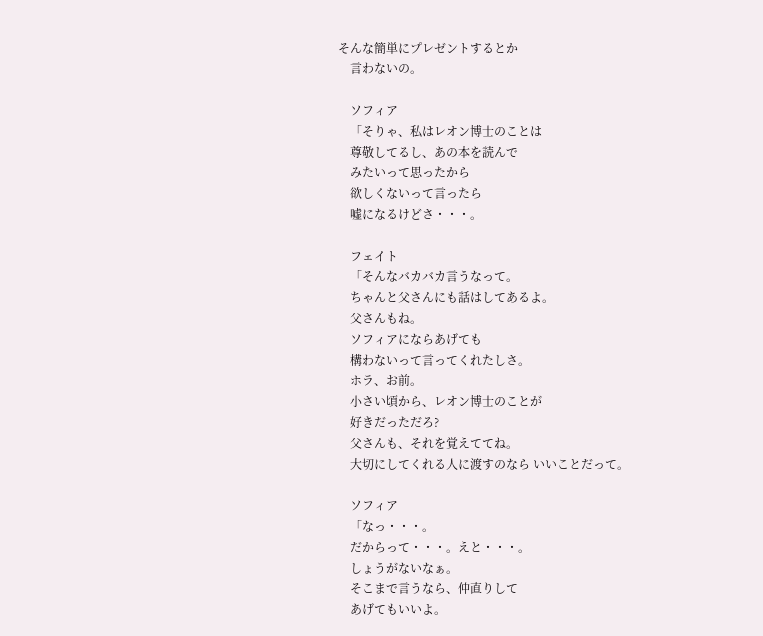そんな簡単にプレゼントするとか
    言わないの。

    ソフィア
    「そりゃ、私はレオン博士のことは
    尊敬してるし、あの本を読んで
    みたいって思ったから
    欲しくないって言ったら
    嘘になるけどさ・・・。

    フェイト
    「そんなバカバカ言うなって。
    ちゃんと父さんにも話はしてあるよ。
    父さんもね。
    ソフィアにならあげても
    構わないって言ってくれたしさ。
    ホラ、お前。
    小さい頃から、レオン博士のことが
    好きだっただろ?
    父さんも、それを覚えててね。
    大切にしてくれる人に渡すのなら いいことだって。

    ソフィア
    「なっ・・・。
    だからって・・・。えと・・・。
    しょうがないなぁ。
    そこまで言うなら、仲直りして
    あげてもいいよ。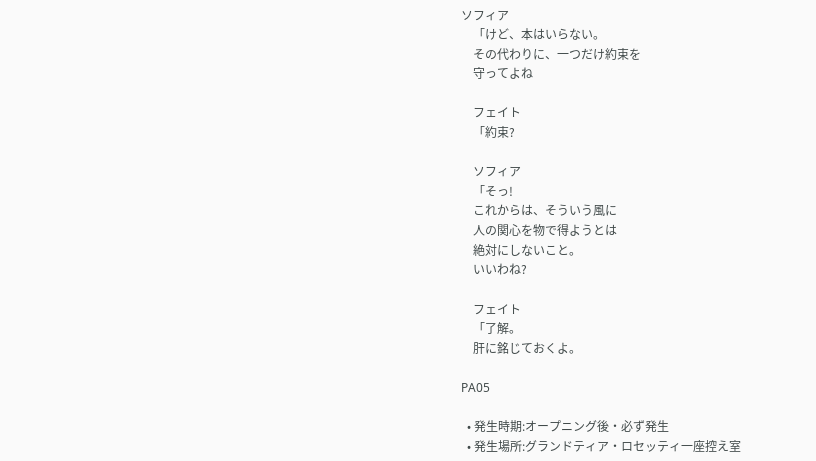ソフィア
    「けど、本はいらない。
    その代わりに、一つだけ約束を
    守ってよね

    フェイト
    「約束?

    ソフィア
    「そっ!
    これからは、そういう風に
    人の関心を物で得ようとは
    絶対にしないこと。
    いいわね?

    フェイト
    「了解。
    肝に銘じておくよ。

PA05

  • 発生時期:オープニング後・必ず発生
  • 発生場所:グランドティア・ロセッティ一座控え室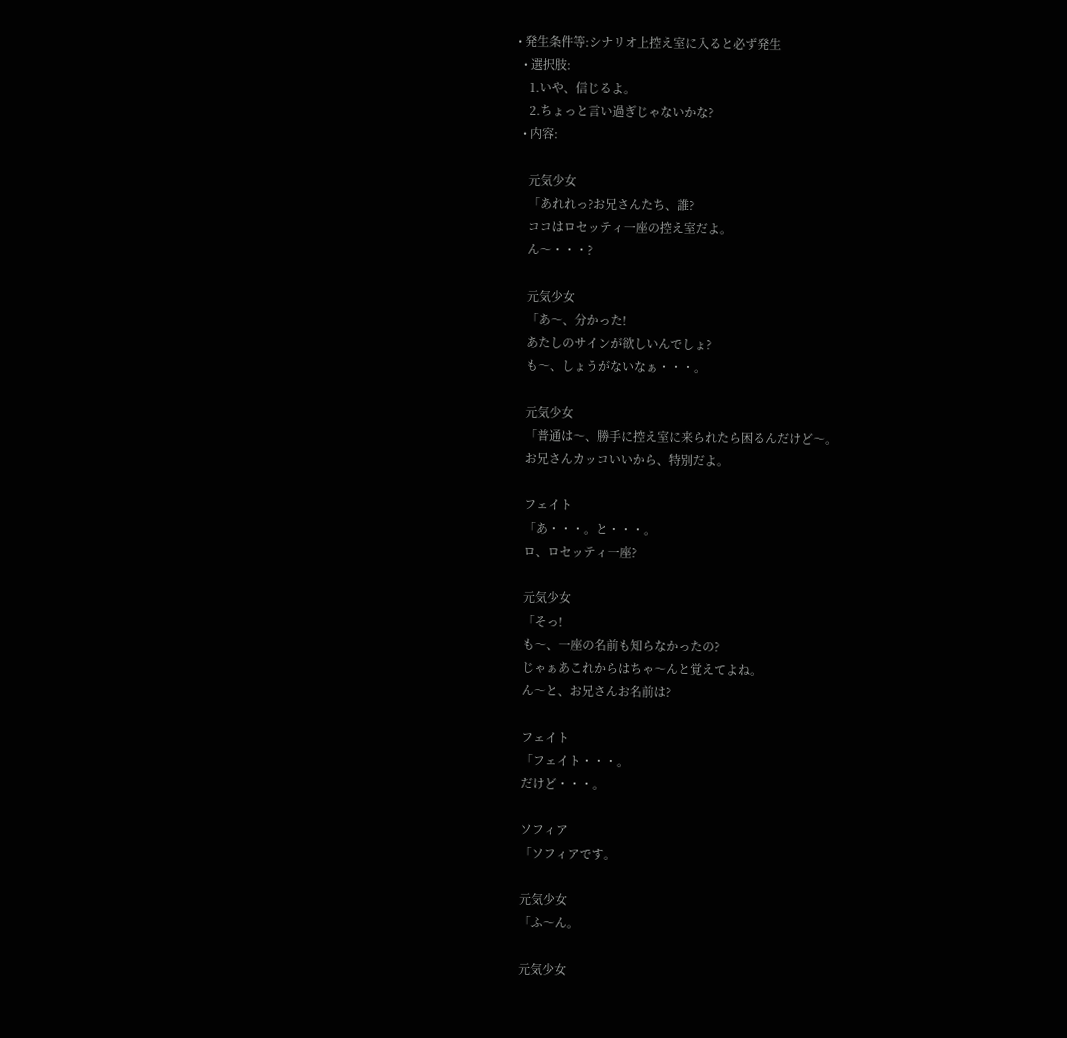• 発生条件等:シナリオ上控え室に入ると必ず発生
  • 選択肢:
    1.いや、信じるよ。
    2.ちょっと言い過ぎじゃないかな?
  • 内容:

    元気少女
    「あれれっ?お兄さんたち、誰?
    ココはロセッティ一座の控え室だよ。
    ん〜・・・?

    元気少女
    「あ〜、分かった!
    あたしのサインが欲しいんでしょ?
    も〜、しょうがないなぁ・・・。

    元気少女
    「普通は〜、勝手に控え室に来られたら困るんだけど〜。
    お兄さんカッコいいから、特別だよ。

    フェイト
    「あ・・・。と・・・。
    ロ、ロセッティ一座?

    元気少女
    「そっ!
    も〜、一座の名前も知らなかったの?
    じゃぁあこれからはちゃ〜んと覚えてよね。
    ん〜と、お兄さんお名前は?

    フェイト
    「フェイト・・・。
    だけど・・・。

    ソフィア
    「ソフィアです。

    元気少女
    「ふ〜ん。

    元気少女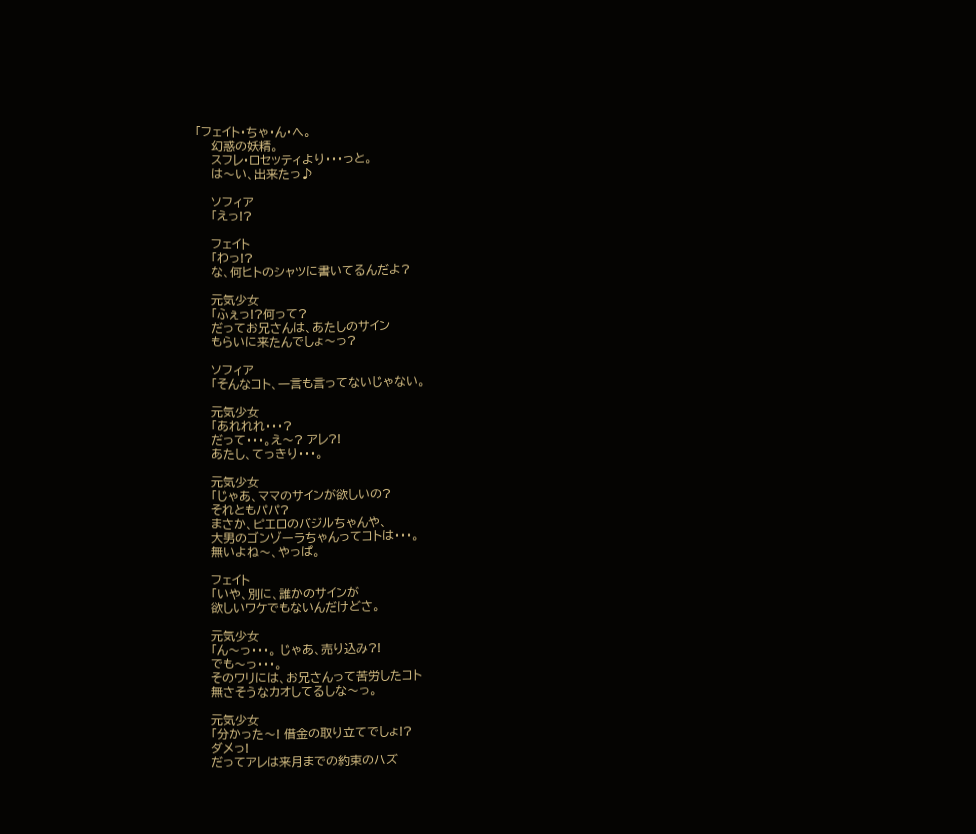「フェイト・ちゃ・ん・へ。
    幻惑の妖精。
    スフレ・ロセッティより・・・っと。
    は〜い、出来たっ♪

    ソフィア
    「えっ!?

    フェイト
    「わっ!?
    な、何ヒトのシャツに書いてるんだよ?

    元気少女
    「ふぇっ!?何って?
    だってお兄さんは、あたしのサイン
    もらいに来たんでしょ〜っ?

    ソフィア
    「そんなコト、一言も言ってないじゃない。

    元気少女
    「あれれれ・・・?
    だって・・・。え〜? アレ?!
    あたし、てっきり・・・。

    元気少女
    「じゃあ、ママのサインが欲しいの?
    それともパパ?
    まさか、ピエロのバジルちゃんや、
    大男のゴンゾーラちゃんってコトは・・・。
    無いよね〜、やっぱ。

    フェイト
    「いや、別に、誰かのサインが
    欲しいワケでもないんだけどさ。

    元気少女
    「ん〜っ・・・。 じゃあ、売り込み?!
    でも〜っ・・・。
    そのワリには、お兄さんって苦労したコト
    無さそうなカオしてるしな〜っ。

    元気少女
    「分かった〜! 借金の取り立てでしょ!?
    ダメっ!
    だってアレは来月までの約束のハズ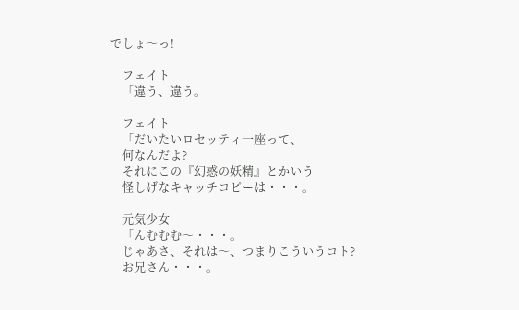でしょ〜っ!

    フェイト
    「違う、違う。

    フェイト
    「だいたいロセッティ一座って、
    何なんだよ?
    それにこの『幻惑の妖精』とかいう
    怪しげなキャッチコピーは・・・。

    元気少女
    「んむむむ〜・・・。
    じゃあさ、それは〜、つまりこういうコト?
    お兄さん・・・。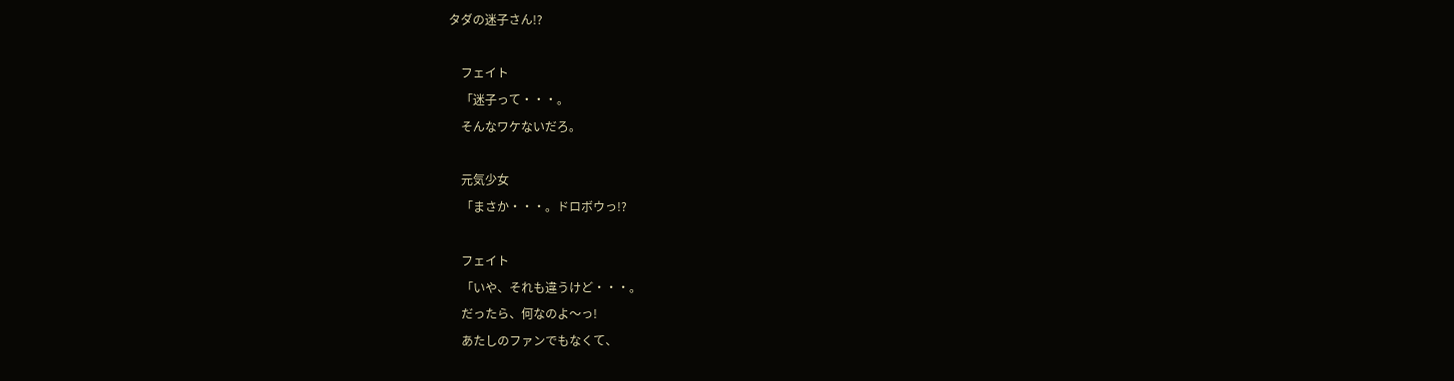タダの迷子さん!?

    フェイト
    「迷子って・・・。
    そんなワケないだろ。

    元気少女
    「まさか・・・。ドロボウっ!?

    フェイト
    「いや、それも違うけど・・・。
    だったら、何なのよ〜っ!
    あたしのファンでもなくて、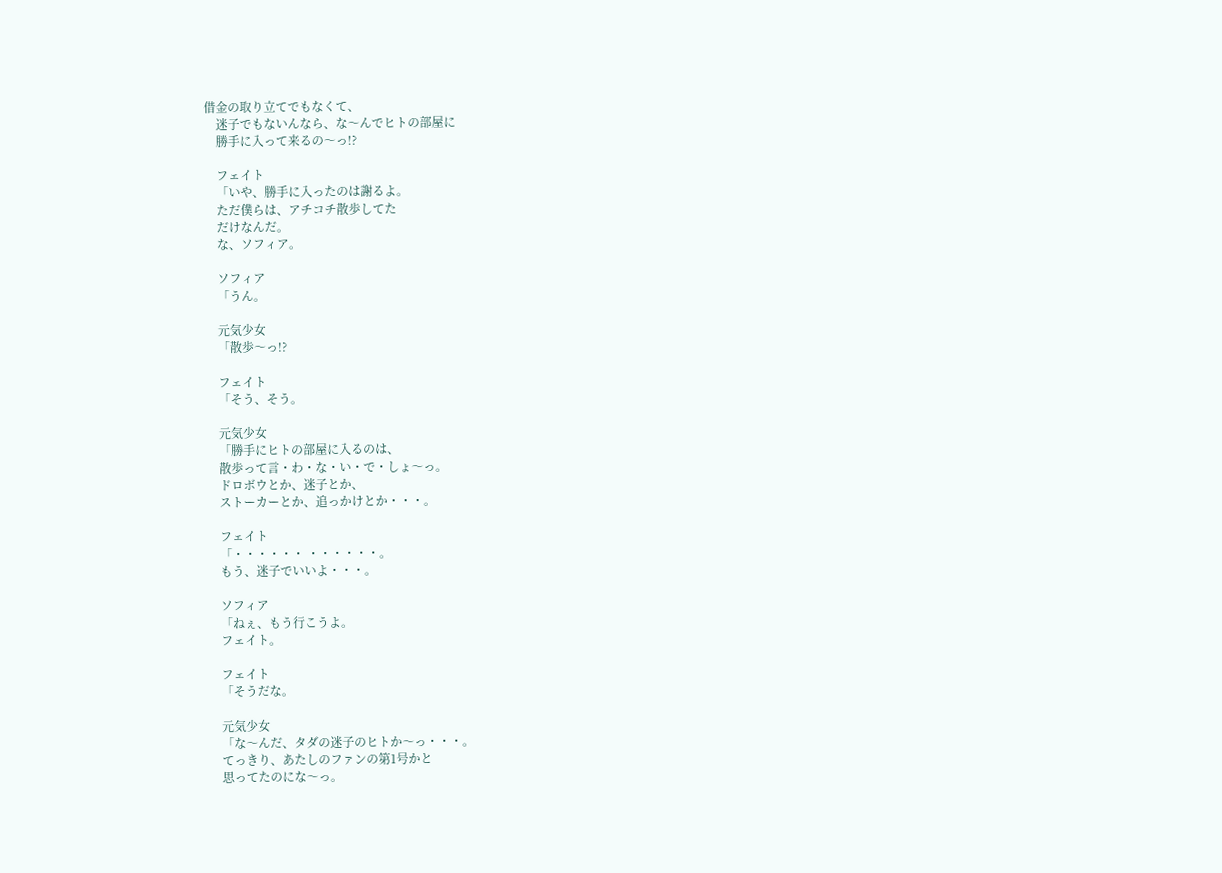借金の取り立てでもなくて、
    迷子でもないんなら、な〜んでヒトの部屋に
    勝手に入って来るの〜っ!?

    フェイト
    「いや、勝手に入ったのは謝るよ。
    ただ僕らは、アチコチ散歩してた
    だけなんだ。
    な、ソフィア。

    ソフィア
    「うん。

    元気少女
    「散歩〜っ!?

    フェイト
    「そう、そう。

    元気少女
    「勝手にヒトの部屋に入るのは、
    散歩って言・わ・な・い・で・しょ〜っ。
    ドロボウとか、迷子とか、
    ストーカーとか、追っかけとか・・・。

    フェイト
    「・・・・・・ ・・・・・・。
    もう、迷子でいいよ・・・。

    ソフィア
    「ねぇ、もう行こうよ。
    フェイト。

    フェイト
    「そうだな。

    元気少女
    「な〜んだ、タダの迷子のヒトか〜っ・・・。
    てっきり、あたしのファンの第1号かと
    思ってたのにな〜っ。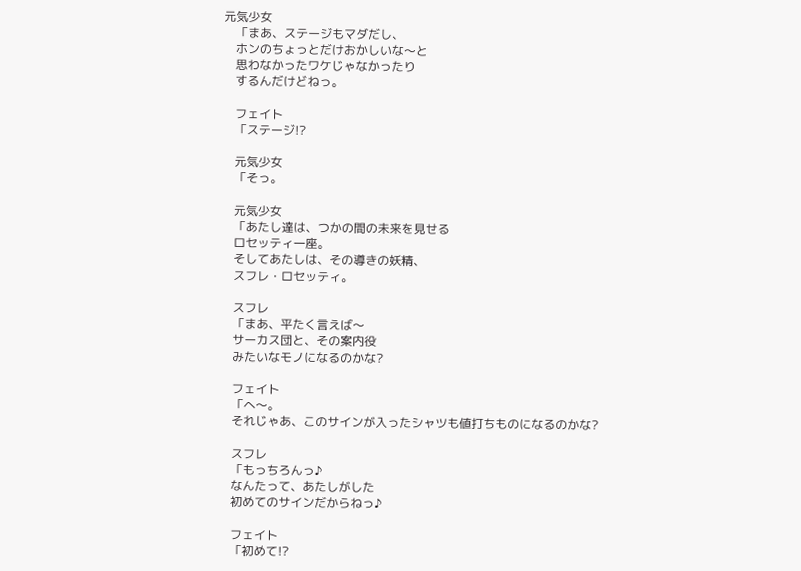元気少女
    「まあ、ステージもマダだし、
    ホンのちょっとだけおかしいな〜と
    思わなかったワケじゃなかったり
    するんだけどねっ。

    フェイト
    「ステージ!?

    元気少女
    「そっ。

    元気少女
    「あたし達は、つかの間の未来を見せる
    ロセッティ一座。
    そしてあたしは、その導きの妖精、
    スフレ・ロセッティ。

    スフレ
    「まあ、平たく言えば〜
    サーカス団と、その案内役
    みたいなモノになるのかな?

    フェイト
    「へ〜。
    それじゃあ、このサインが入ったシャツも値打ちものになるのかな?

    スフレ
    「もっちろんっ♪
    なんたって、あたしがした
    初めてのサインだからねっ♪

    フェイト
    「初めて!?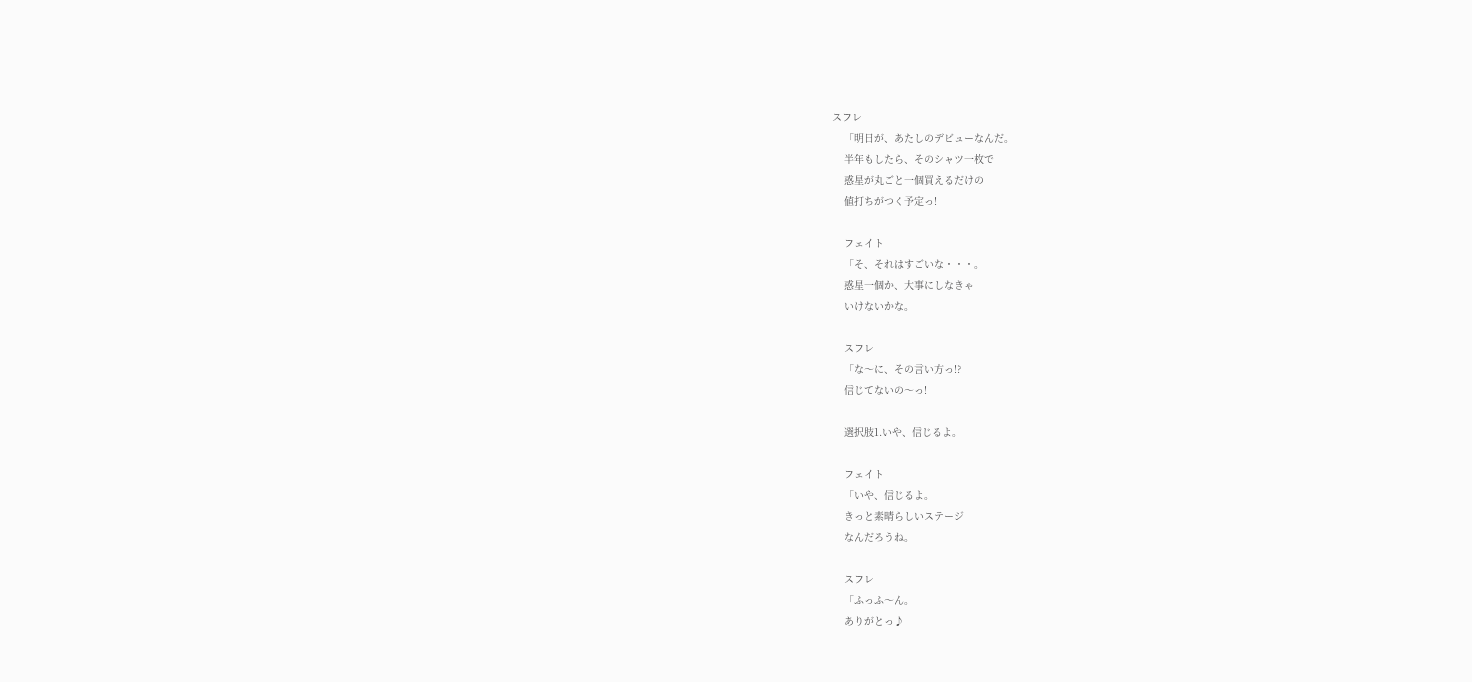スフレ
    「明日が、あたしのデビューなんだ。
    半年もしたら、そのシャツ一枚で
    惑星が丸ごと一個買えるだけの
    値打ちがつく予定っ!

    フェイト
    「そ、それはすごいな・・・。
    惑星一個か、大事にしなきゃ
    いけないかな。

    スフレ
    「な〜に、その言い方っ!?
    信じてないの〜っ!

    選択肢1.いや、信じるよ。

    フェイト
    「いや、信じるよ。
    きっと素晴らしいステージ
    なんだろうね。

    スフレ
    「ふっふ〜ん。
    ありがとっ♪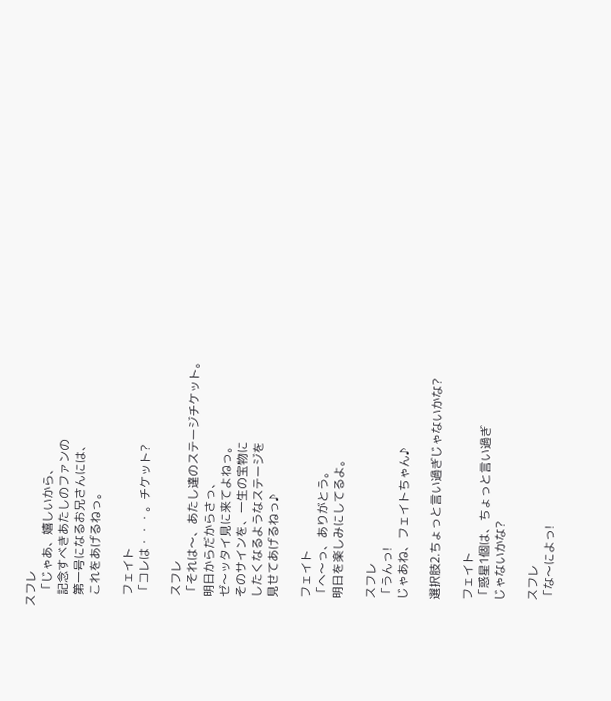スフレ
    「じゃあ、嬉しいから、
    記念すべきあたしのファンの
    第一号になるお兄さんには、
    これをあげるねっ。

    フェイト
    「コレは・・・。チケット?

    スフレ
    「それは〜、あたし達のステージチケット。
    明日からだからさっ、
    ゼ〜ッタイ見に来てよねっ。
    そのサインを、一生の宝物に
    したくなるようなステージを
    見せてあげるねっ♪

    フェイト
    「へ〜っ、ありがとう。
    明日を楽しみにしてるよ。

    スフレ
    「うんっ!
    じゃあね、フェイトちゃん♪

    選択肢2.ちょっと言い過ぎじゃないかな?

    フェイト
    「惑星1個は、ちょっと言い過ぎ
    じゃないかな?

    スフレ
    「な〜によっ!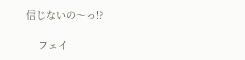信じないの〜っ!?

    フェイ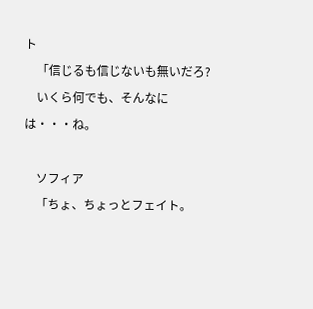ト
    「信じるも信じないも無いだろ?
    いくら何でも、そんなには・・・ね。

    ソフィア
    「ちょ、ちょっとフェイト。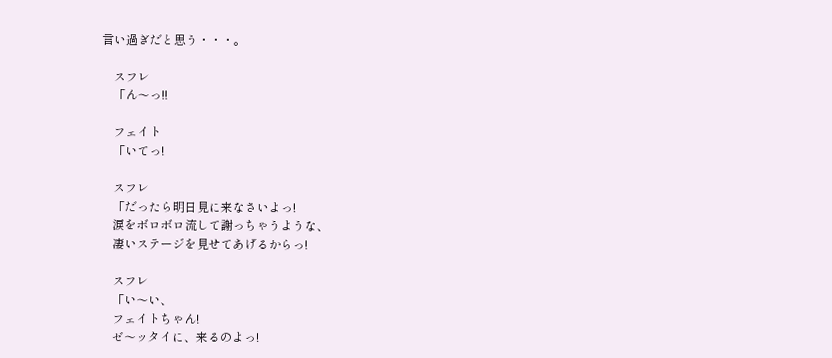言い過ぎだと思う・・・。

    スフレ
    「ん〜っ!!

    フェイト
    「いてっ!

    スフレ
    「だったら明日見に来なさいよっ!
    涙をボロボロ流して謝っちゃうような、
    凄いステージを見せてあげるからっ!

    スフレ
    「い〜い、
    フェイトちゃん!
    ゼ〜ッタイに、来るのよっ!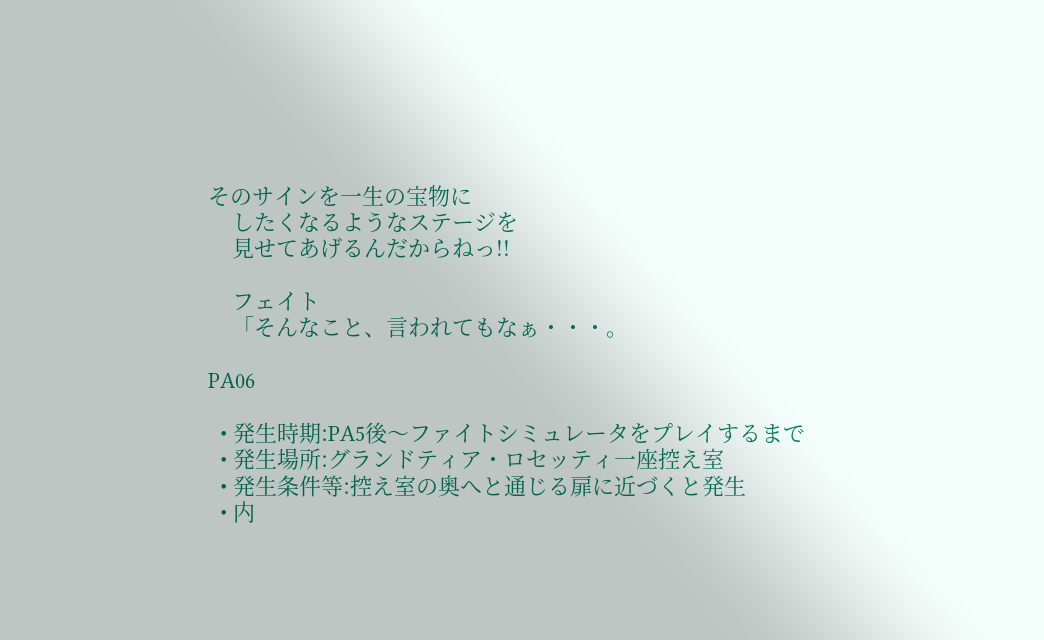そのサインを一生の宝物に
    したくなるようなステージを
    見せてあげるんだからねっ!!

    フェイト
    「そんなこと、言われてもなぁ・・・。

PA06

  • 発生時期:PA5後〜ファイトシミュレータをプレイするまで
  • 発生場所:グランドティア・ロセッティ一座控え室
  • 発生条件等:控え室の奥へと通じる扉に近づくと発生
  • 内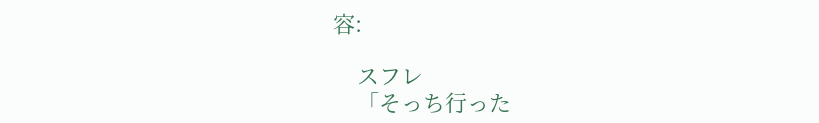容:

    スフレ
    「そっち行った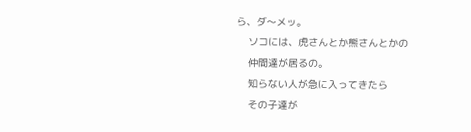ら、ダ〜メッ。
    ソコには、虎さんとか熊さんとかの
    仲間達が居るの。
    知らない人が急に入ってきたら
    その子達が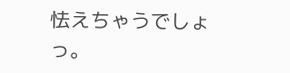怯えちゃうでしょっ。